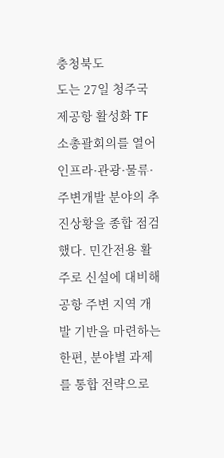충청북도
도는 27일 청주국제공항 활성화 TF 소총괄회의를 열어 인프라·관광·물류·주변개발 분야의 추진상황을 종합 점검했다. 민간전용 활주로 신설에 대비해 공항 주변 지역 개발 기반을 마련하는 한편, 분야별 과제를 통합 전략으로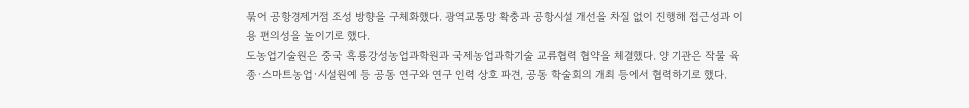묶어 공항경제거점 조성 방향을 구체화했다. 광역교통망 확충과 공항시설 개선을 차질 없이 진행해 접근성과 이용 편의성을 높이기로 했다.
도농업기술원은 중국 흑룡강성농업과학원과 국제농업과학기술 교류협력 협약을 체결했다. 양 기관은 작물 육종·스마트농업·시설원예 등 공동 연구와 연구 인력 상호 파견, 공동 학술회의 개최 등에서 협력하기로 했다.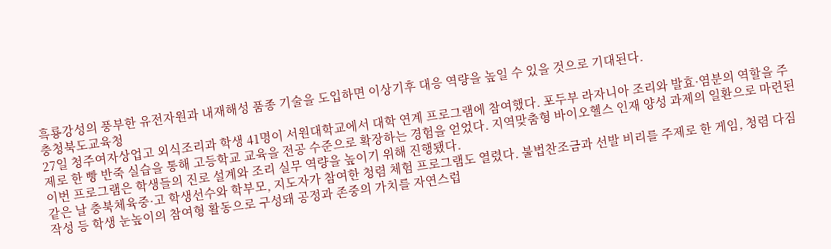흑룡강성의 풍부한 유전자원과 내재해성 품종 기술을 도입하면 이상기후 대응 역량을 높일 수 있을 것으로 기대된다.
충청북도교육청
27일 청주여자상업고 외식조리과 학생 41명이 서원대학교에서 대학 연계 프로그램에 참여했다. 포두부 라자니아 조리와 발효·염분의 역할을 주제로 한 빵 반죽 실습을 통해 고등학교 교육을 전공 수준으로 확장하는 경험을 얻었다. 지역맞춤형 바이오헬스 인재 양성 과제의 일환으로 마련된 이번 프로그램은 학생들의 진로 설계와 조리 실무 역량을 높이기 위해 진행됐다.
같은 날 충북체육중·고 학생선수와 학부모, 지도자가 참여한 청렴 체험 프로그램도 열렸다. 불법찬조금과 선발 비리를 주제로 한 게임, 청렴 다짐 작성 등 학생 눈높이의 참여형 활동으로 구성돼 공정과 존중의 가치를 자연스럽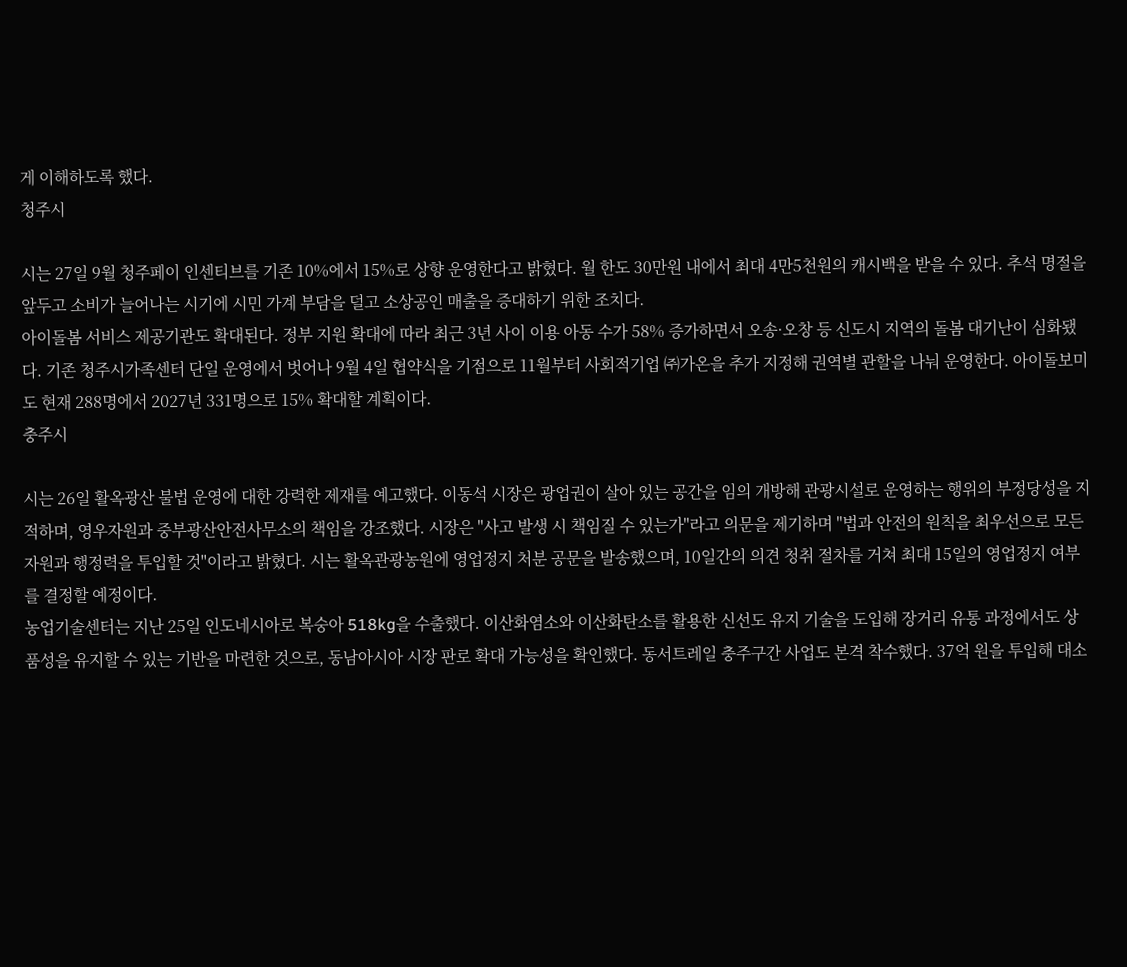게 이해하도록 했다.
청주시

시는 27일 9월 청주페이 인센티브를 기존 10%에서 15%로 상향 운영한다고 밝혔다. 월 한도 30만원 내에서 최대 4만5천원의 캐시백을 받을 수 있다. 추석 명절을 앞두고 소비가 늘어나는 시기에 시민 가계 부담을 덜고 소상공인 매출을 증대하기 위한 조치다.
아이돌봄 서비스 제공기관도 확대된다. 정부 지원 확대에 따라 최근 3년 사이 이용 아동 수가 58% 증가하면서 오송·오창 등 신도시 지역의 돌봄 대기난이 심화됐다. 기존 청주시가족센터 단일 운영에서 벗어나 9월 4일 협약식을 기점으로 11월부터 사회적기업 ㈜가온을 추가 지정해 권역별 관할을 나눠 운영한다. 아이돌보미도 현재 288명에서 2027년 331명으로 15% 확대할 계획이다.
충주시

시는 26일 활옥광산 불법 운영에 대한 강력한 제재를 예고했다. 이동석 시장은 광업권이 살아 있는 공간을 임의 개방해 관광시설로 운영하는 행위의 부정당성을 지적하며, 영우자원과 중부광산안전사무소의 책임을 강조했다. 시장은 "사고 발생 시 책임질 수 있는가"라고 의문을 제기하며 "법과 안전의 원칙을 최우선으로 모든 자원과 행정력을 투입할 것"이라고 밝혔다. 시는 활옥관광농원에 영업정지 처분 공문을 발송했으며, 10일간의 의견 청취 절차를 거쳐 최대 15일의 영업정지 여부를 결정할 예정이다.
농업기술센터는 지난 25일 인도네시아로 복숭아 518kg을 수출했다. 이산화염소와 이산화탄소를 활용한 신선도 유지 기술을 도입해 장거리 유통 과정에서도 상품성을 유지할 수 있는 기반을 마련한 것으로, 동남아시아 시장 판로 확대 가능성을 확인했다. 동서트레일 충주구간 사업도 본격 착수했다. 37억 원을 투입해 대소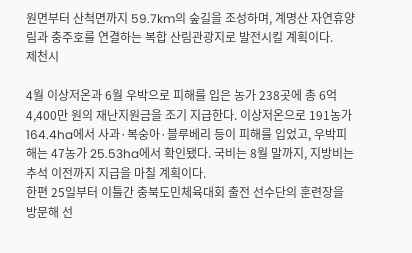원면부터 산척면까지 59.7km의 숲길을 조성하며, 계명산 자연휴양림과 충주호를 연결하는 복합 산림관광지로 발전시킬 계획이다.
제천시

4월 이상저온과 6월 우박으로 피해를 입은 농가 238곳에 총 6억 4,400만 원의 재난지원금을 조기 지급한다. 이상저온으로 191농가 164.4ha에서 사과·복숭아·블루베리 등이 피해를 입었고, 우박피해는 47농가 25.53ha에서 확인됐다. 국비는 8월 말까지, 지방비는 추석 이전까지 지급을 마칠 계획이다.
한편 25일부터 이틀간 충북도민체육대회 출전 선수단의 훈련장을 방문해 선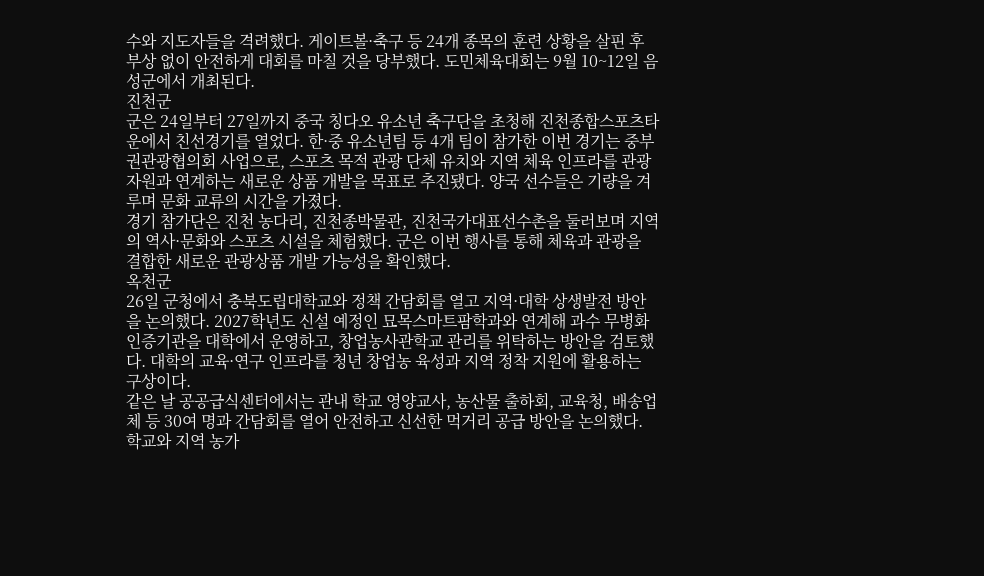수와 지도자들을 격려했다. 게이트볼·축구 등 24개 종목의 훈련 상황을 살핀 후 부상 없이 안전하게 대회를 마칠 것을 당부했다. 도민체육대회는 9월 10~12일 음성군에서 개최된다.
진천군
군은 24일부터 27일까지 중국 칭다오 유소년 축구단을 초청해 진천종합스포츠타운에서 친선경기를 열었다. 한·중 유소년팀 등 4개 팀이 참가한 이번 경기는 중부권관광협의회 사업으로, 스포츠 목적 관광 단체 유치와 지역 체육 인프라를 관광자원과 연계하는 새로운 상품 개발을 목표로 추진됐다. 양국 선수들은 기량을 겨루며 문화 교류의 시간을 가졌다.
경기 참가단은 진천 농다리, 진천종박물관, 진천국가대표선수촌을 둘러보며 지역의 역사·문화와 스포츠 시설을 체험했다. 군은 이번 행사를 통해 체육과 관광을 결합한 새로운 관광상품 개발 가능성을 확인했다.
옥천군
26일 군청에서 충북도립대학교와 정책 간담회를 열고 지역·대학 상생발전 방안을 논의했다. 2027학년도 신설 예정인 묘목스마트팜학과와 연계해 과수 무병화 인증기관을 대학에서 운영하고, 창업농사관학교 관리를 위탁하는 방안을 검토했다. 대학의 교육·연구 인프라를 청년 창업농 육성과 지역 정착 지원에 활용하는 구상이다.
같은 날 공공급식센터에서는 관내 학교 영양교사, 농산물 출하회, 교육청, 배송업체 등 30여 명과 간담회를 열어 안전하고 신선한 먹거리 공급 방안을 논의했다. 학교와 지역 농가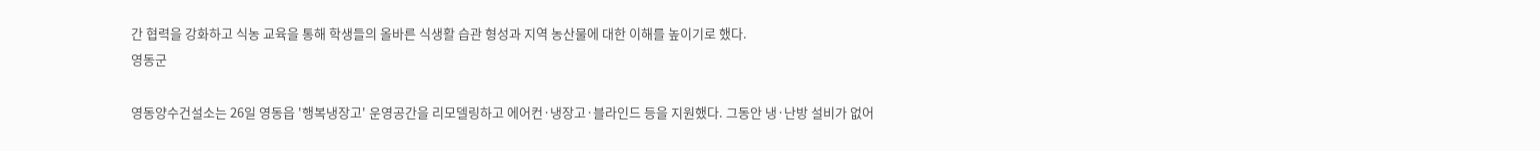간 협력을 강화하고 식농 교육을 통해 학생들의 올바른 식생활 습관 형성과 지역 농산물에 대한 이해를 높이기로 했다.
영동군

영동양수건설소는 26일 영동읍 '행복냉장고' 운영공간을 리모델링하고 에어컨·냉장고·블라인드 등을 지원했다. 그동안 냉·난방 설비가 없어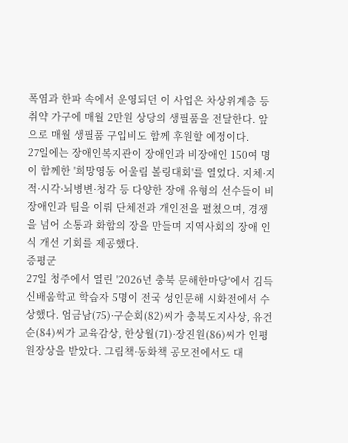폭염과 한파 속에서 운영되던 이 사업은 차상위계층 등 취약 가구에 매월 2만원 상당의 생필품을 전달한다. 앞으로 매월 생필품 구입비도 함께 후원할 예정이다.
27일에는 장애인복지관이 장애인과 비장애인 150여 명이 함께한 '희망영동 어울림 볼링대회'를 열었다. 지체·지적·시각·뇌병변·청각 등 다양한 장애 유형의 선수들이 비장애인과 팀을 이뤄 단체전과 개인전을 펼쳤으며, 경쟁을 넘어 소통과 화합의 장을 만들며 지역사회의 장애 인식 개선 기회를 제공했다.
증평군
27일 청주에서 열린 '2026년 충북 문해한마당'에서 김득신배움학교 학습자 5명이 전국 성인문해 시화전에서 수상했다. 엄금남(75)·구순회(82)씨가 충북도지사상, 유건순(84)씨가 교육감상, 한상월(71)·장진원(86)씨가 인평원장상을 받았다. 그림책·동화책 공모전에서도 대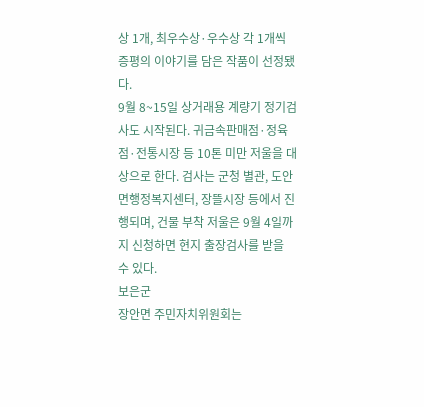상 1개, 최우수상·우수상 각 1개씩 증평의 이야기를 담은 작품이 선정됐다.
9월 8~15일 상거래용 계량기 정기검사도 시작된다. 귀금속판매점·정육점·전통시장 등 10톤 미만 저울을 대상으로 한다. 검사는 군청 별관, 도안면행정복지센터, 장뜰시장 등에서 진행되며, 건물 부착 저울은 9월 4일까지 신청하면 현지 출장검사를 받을 수 있다.
보은군
장안면 주민자치위원회는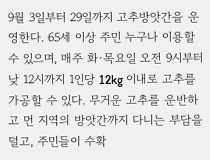9월 3일부터 29일까지 고추방앗간을 운영한다. 65세 이상 주민 누구나 이용할 수 있으며, 매주 화·목요일 오전 9시부터 낮 12시까지 1인당 12kg 이내로 고추를 가공할 수 있다. 무거운 고추를 운반하고 먼 지역의 방앗간까지 다니는 부담을 덜고, 주민들이 수확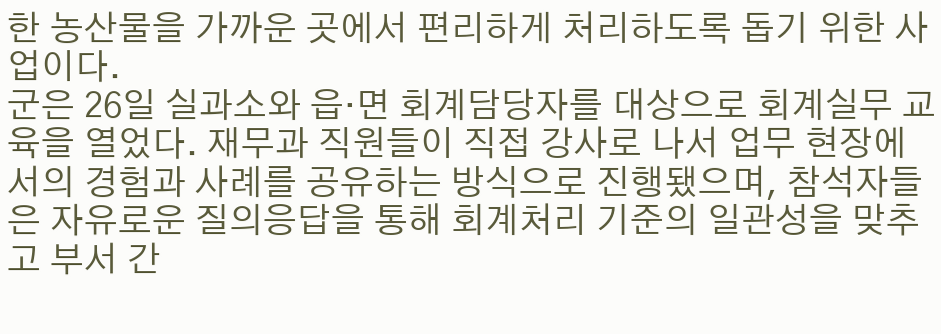한 농산물을 가까운 곳에서 편리하게 처리하도록 돕기 위한 사업이다.
군은 26일 실과소와 읍·면 회계담당자를 대상으로 회계실무 교육을 열었다. 재무과 직원들이 직접 강사로 나서 업무 현장에서의 경험과 사례를 공유하는 방식으로 진행됐으며, 참석자들은 자유로운 질의응답을 통해 회계처리 기준의 일관성을 맞추고 부서 간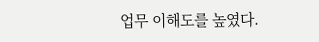업무 이해도를 높였다.